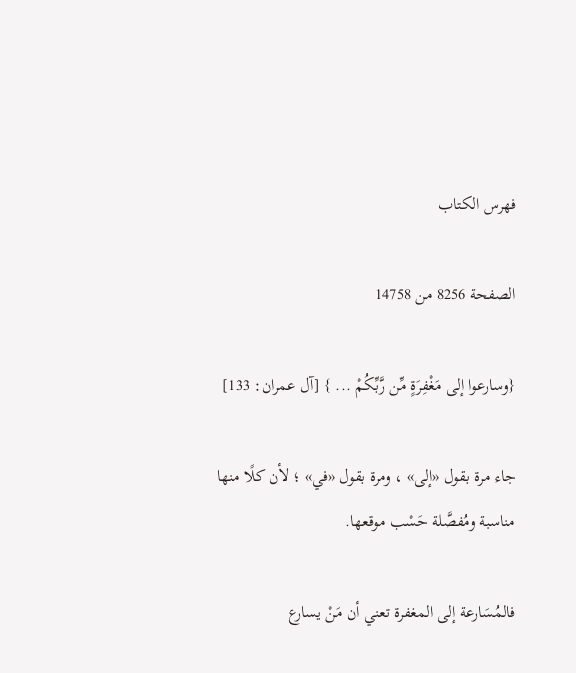فهرس الكتاب

الصفحة 8256 من 14758

{وسارعوا إلى مَغْفِرَةٍ مِّن رَّبِّكُمْ ... } [آل عمران: 133]

جاء مرة بقول «إلى» ، ومرة بقول «في» ؛ لأن كلًا منها مناسبة ومُفصَّلة حَسْب موقعها.

فالمُسَارعة إلى المغفرة تعني أن مَنْ يسارع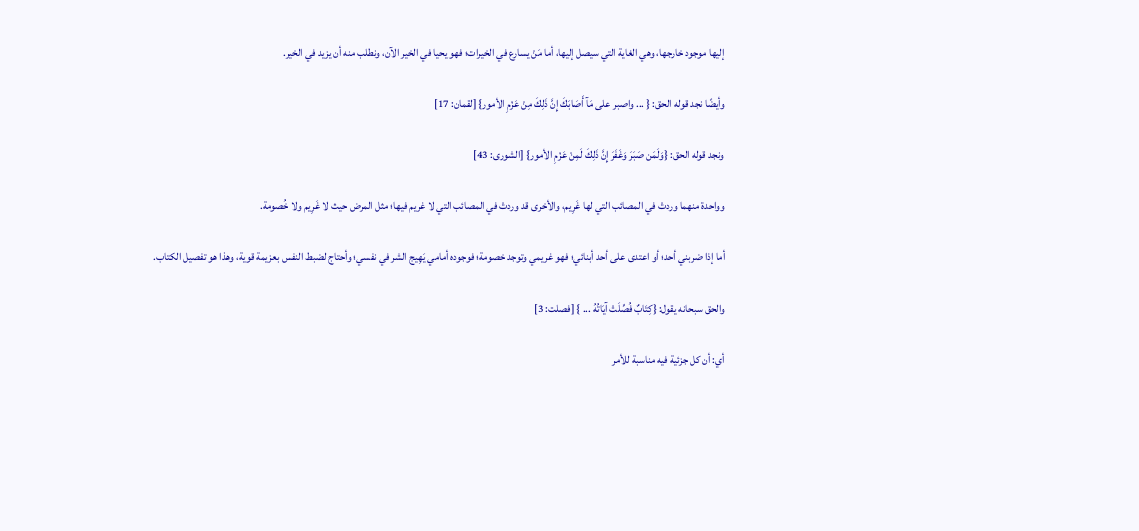إليها موجود خارجها، وهي الغاية التي سيصل إليها، أما مَنْ يسارع في الخيرات؛ فهو يحيا في الخير الآن، ونطلب منه أن يزيد في الخير.

وأيضًا نجد قوله الحق: { ... واصبر على مَآ أَصَابَكَ إِنَّ ذَلِكَ مِنْ عَزْمِ الأمور} [لقمان: 17]

ونجد قوله الحق: {وَلَمَن صَبَرَ وَغَفَرَ إِنَّ ذَلِكَ لَمِنْ عَزْمِ الأمور} [الشورى: 43]

وواحدة منهما وردتْ في المصائب التي لها غَرِيم، والأخرى قد وردتْ في المصائب التي لا غريم فيها؛ مثل المرض حيث لا غَرِيم ولا خُصومة.

أما إذا ضربني أحد؛ أو اعتدى على أحد أبنائي؛ فهو غريمي وتوجد خصومة؛ فوجوده أمامي يَهِيج الشر في نفسي؛ وأحتاج لضبط النفس بعزيمة قوية، وهذا هو تفصيل الكتاب.

والحق سبحانه يقول: {كِتَابٌ فُصِّلَتْ آيَاتُهُ ... } [فصلت: 3]

أي: أن كل جزئية فيه مناسبة للأمر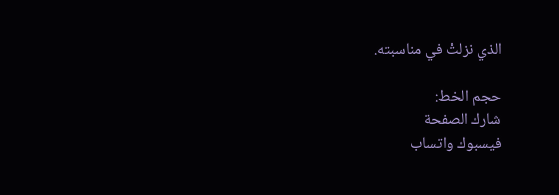الذي نزلتْ في مناسبته.

حجم الخط:
شارك الصفحة
فيسبوك واتساب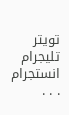تويتر تليجرام انستجرام
. . .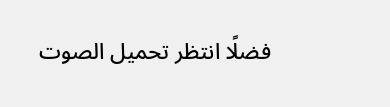فضلًا انتظر تحميل الصوت